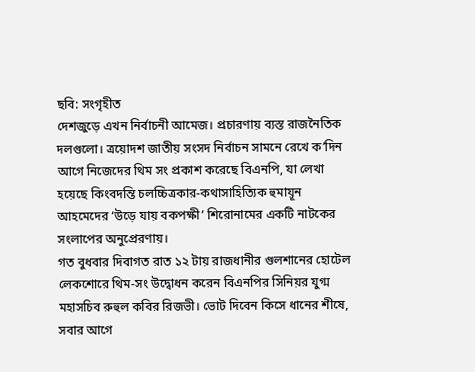ছবি: সংগৃহীত
দেশজুড়ে এখন নির্বাচনী আমেজ। প্রচারণায় ব্যস্ত রাজনৈতিক দলগুলো। ত্রয়োদশ জাতীয় সংসদ নির্বাচন সামনে রেখে ক’দিন আগে নিজেদের থিম সং প্রকাশ করেছে বিএনপি, যা লেখা হয়েছে কিংবদন্তি চলচ্চিত্রকার-কথাসাহিত্যিক হুমায়ূন আহমেদের ‘উড়ে যায় বকপক্ষী’ শিরোনামের একটি নাটকের সংলাপের অনুপ্রেরণায়।
গত বুধবার দিবাগত রাত ১২ টায় রাজধানীর গুলশানের হোটেল লেকশোরে থিম-সং উদ্বোধন করেন বিএনপির সিনিয়র যুগ্ম মহাসচিব রুহুল কবির রিজভী। ভোট দিবেন কিসে ধানের শীষে, সবার আগে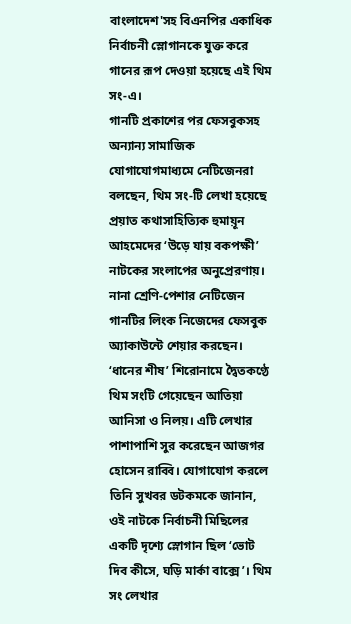বাংলাদেশ'সহ বিএনপির একাধিক নির্বাচনী স্লোগানকে যুক্ত করে গানের রূপ দেওয়া হয়েছে এই থিম সং-এ।
গানটি প্রকাশের পর ফেসবুকসহ অন্যান্য সামাজিক যোগাযোগমাধ্যমে নেটিজেনরা বলছেন, থিম সং-টি লেখা হয়েছে প্রয়াত কথাসাহিত্যিক হুমায়ূন আহমেদের ‘উড়ে যায় বকপক্ষী’ নাটকের সংলাপের অনুপ্রেরণায়। নানা শ্রেণি-পেশার নেটিজেন গানটির লিংক নিজেদের ফেসবুক অ্যাকাউন্টে শেয়ার করছেন।
‘ধানের শীষ’ শিরোনামে দ্বৈতকণ্ঠে থিম সংটি গেয়েছেন আতিয়া আনিসা ও নিলয়। এটি লেখার পাশাপাশি সুর করেছেন আজগর হোসেন রাব্বি। যোগাযোগ করলে তিনি সুখবর ডটকমকে জানান, ওই নাটকে নির্বাচনী মিছিলের একটি দৃশ্যে স্লোগান ছিল ‘ভোট দিব কীসে, ঘড়ি মার্কা বাক্সে’। থিম সং লেখার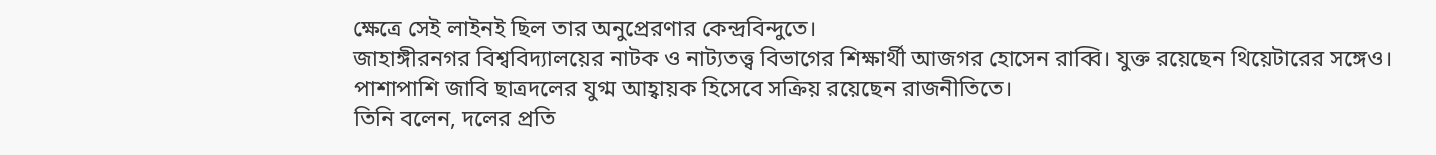ক্ষেত্রে সেই লাইনই ছিল তার অনুপ্রেরণার কেন্দ্রবিন্দুতে।
জাহাঙ্গীরনগর বিশ্ববিদ্যালয়ের নাটক ও নাট্যতত্ত্ব বিভাগের শিক্ষার্থী আজগর হোসেন রাব্বি। যুক্ত রয়েছেন থিয়েটারের সঙ্গেও। পাশাপাশি জাবি ছাত্রদলের যুগ্ম আহ্বায়ক হিসেবে সক্রিয় রয়েছেন রাজনীতিতে।
তিনি বলেন, দলের প্রতি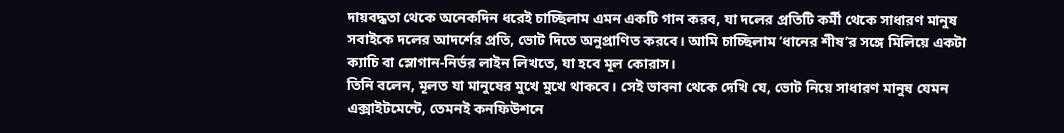দায়বদ্ধতা থেকে অনেকদিন ধরেই চাচ্ছিলাম এমন একটি গান করব, যা দলের প্রতিটি কর্মী থেকে সাধারণ মানুষ সবাইকে দলের আদর্শের প্রতি, ভোট দিতে অনুপ্রাণিত করবে। আমি চাচ্ছিলাম ‘ধানের শীষ’র সঙ্গে মিলিয়ে একটা ক্যাচি বা স্লোগান-নির্ভর লাইন লিখতে, যা হবে মূল কোরাস।
তিনি বলেন, মূলত যা মানুষের মুখে মুখে থাকবে। সেই ভাবনা থেকে দেখি যে, ভোট নিয়ে সাধারণ মানুষ যেমন এক্সাইটমেন্টে, তেমনই কনফিউশনে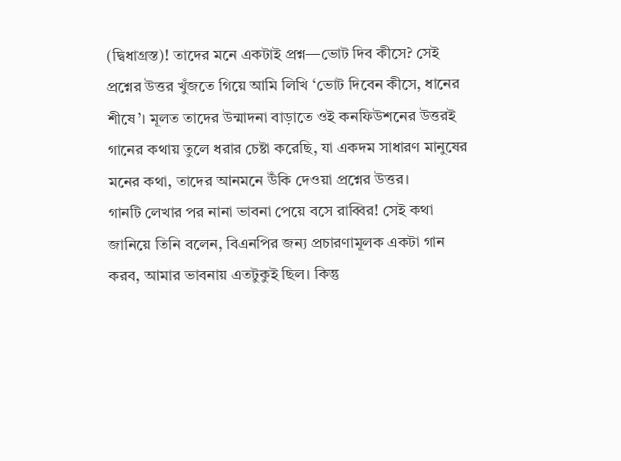(দ্বিধাগ্রস্ত)! তাদের মনে একটাই প্রশ্ন—ভোট দিব কীসে? সেই প্রশ্নের উত্তর খুঁজতে গিয়ে আমি লিখি ‘ভোট দিবেন কীসে, ধানের শীষে’। মূলত তাদের উন্মাদনা বাড়াতে ওই কনফিউশনের উত্তরই গানের কথায় তুলে ধরার চেষ্টা করেছি, যা একদম সাধারণ মানুষের মনের কথা, তাদের আনমনে উঁকি দেওয়া প্রশ্নের উত্তর।
গানটি লেখার পর নানা ভাবনা পেয়ে বসে রাব্বির! সেই কথা জানিয়ে তিনি বলেন, বিএনপির জন্য প্রচারণামূলক একটা গান করব, আমার ভাবনায় এতটুকুই ছিল। কিন্তু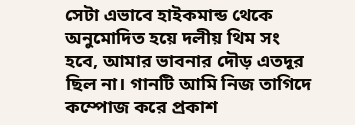সেটা এভাবে হাইকমান্ড থেকে অনুমোদিত হয়ে দলীয় থিম সং হবে, আমার ভাবনার দৌড় এতদূর ছিল না। গানটি আমি নিজ তাগিদে কম্পোজ করে প্রকাশ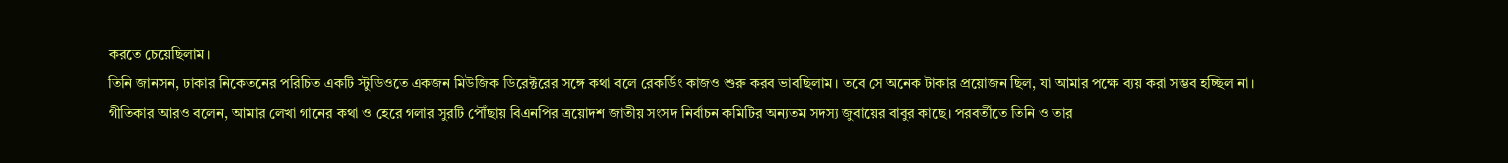করতে চেয়েছিলাম।
তিনি জানসন, ঢাকার নিকেতনের পরিচিত একটি স্টুডিওতে একজন মিউজিক ডিরেক্টরের সঙ্গে কথা বলে রেকর্ডিং কাজও শুরু করব ভাবছিলাম। তবে সে অনেক টাকার প্রয়োজন ছিল, যা আমার পক্ষে ব্যয় করা সম্ভব হচ্ছিল না।
গীতিকার আরও বলেন, আমার লেখা গানের কথা ও হেরে গলার সুরটি পৌঁছায় বিএনপির ত্রয়োদশ জাতীয় সংসদ নির্বাচন কমিটির অন্যতম সদস্য জুবায়ের বাবুর কাছে। পরবর্তীতে তিনি ও তার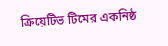ক্রিয়েটিভ টিমের একনিষ্ঠ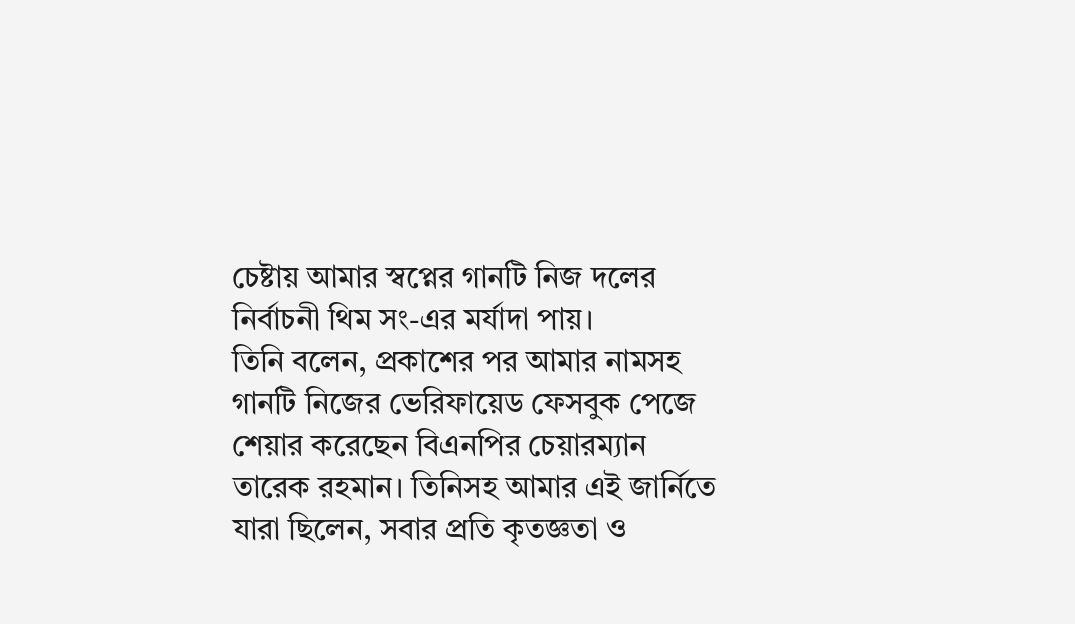চেষ্টায় আমার স্বপ্নের গানটি নিজ দলের নির্বাচনী থিম সং-এর মর্যাদা পায়।
তিনি বলেন, প্রকাশের পর আমার নামসহ গানটি নিজের ভেরিফায়েড ফেসবুক পেজে শেয়ার করেছেন বিএনপির চেয়ারম্যান তারেক রহমান। তিনিসহ আমার এই জার্নিতে যারা ছিলেন, সবার প্রতি কৃতজ্ঞতা ও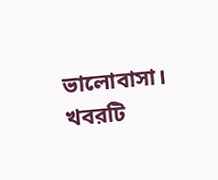ভালোবাসা।
খবরটি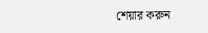শেয়ার করুন